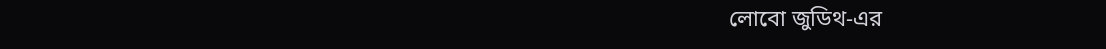লোবো জুডিথ-এর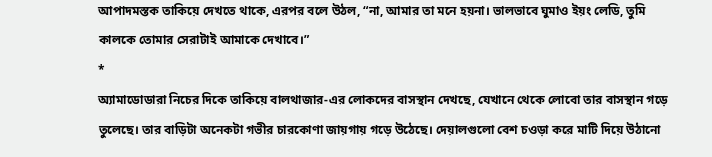আপাদমস্তক তাকিয়ে দেখতে থাকে, এরপর বলে উঠল, “না, আমার তা মনে হয়না। ভালভাবে ঘুমাও ইয়ং লেডি, তুমি কালকে তোমার সেরাটাই আমাকে দেখাবে।”
*
অ্যামাডোডারা নিচের দিকে তাকিয়ে বালথাজার-এর লোকদের বাসস্থান দেখছে, যেখানে থেকে লোবো তার বাসস্থান গড়ে তুলেছে। তার বাড়িটা অনেকটা গভীর চারকোণা জায়গায় গড়ে উঠেছে। দেয়ালগুলো বেশ চওড়া করে মাটি দিয়ে উঠানো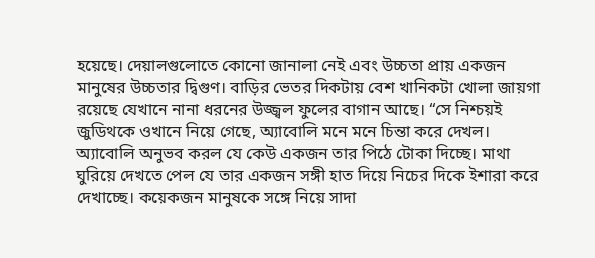হয়েছে। দেয়ালগুলোতে কোনো জানালা নেই এবং উচ্চতা প্রায় একজন মানুষের উচ্চতার দ্বিগুণ। বাড়ির ভেতর দিকটায় বেশ খানিকটা খোলা জায়গা রয়েছে যেখানে নানা ধরনের উজ্জ্বল ফুলের বাগান আছে। “সে নিশ্চয়ই জুডিথকে ওখানে নিয়ে গেছে, অ্যাবোলি মনে মনে চিন্তা করে দেখল।
অ্যাবোলি অনুভব করল যে কেউ একজন তার পিঠে টোকা দিচ্ছে। মাথা ঘুরিয়ে দেখতে পেল যে তার একজন সঙ্গী হাত দিয়ে নিচের দিকে ইশারা করে দেখাচ্ছে। কয়েকজন মানুষকে সঙ্গে নিয়ে সাদা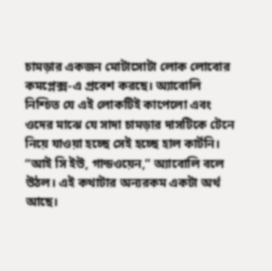চামড়ার একজন মোটাসোটা লোক লোবোর কমপ্লেক্স-এ প্রবেশ করছে। অ্যাবোলি নিশ্চিত যে এই লোকটিই কাপেলো এবং ওদের মাঝে যে সাদা চামড়ার দাসটিকে টেনে নিয়ে যাওয়া হচ্ছে সেই হচ্ছে হাল কার্টনি।
“আই সি ইউ, গান্ডওয়েন,” অ্যাবোলি বলে উঠল। এই কথাটার অন্যরকম একটা অর্থ আছে।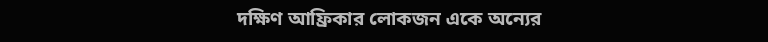দক্ষিণ আফ্রিকার লোকজন একে অন্যের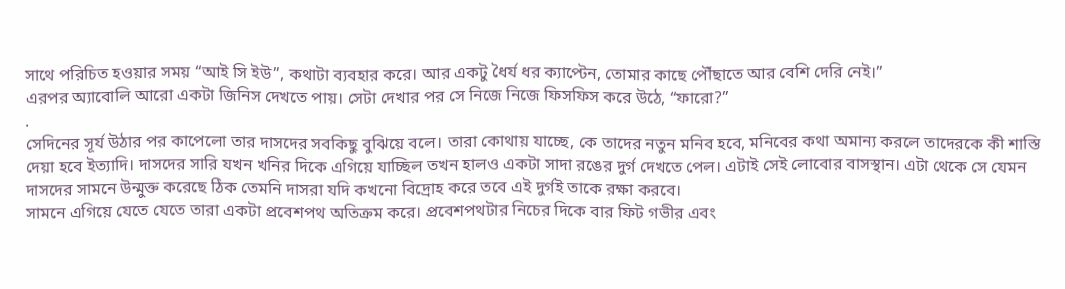সাথে পরিচিত হওয়ার সময় “আই সি ইউ”, কথাটা ব্যবহার করে। আর একটু ধৈর্য ধর ক্যাপ্টেন, তোমার কাছে পৌঁছাতে আর বেশি দেরি নেই।”
এরপর অ্যাবোলি আরো একটা জিনিস দেখতে পায়। সেটা দেখার পর সে নিজে নিজে ফিসফিস করে উঠে, “ফারো?”
.
সেদিনের সূর্য উঠার পর কাপেলো তার দাসদের সবকিছু বুঝিয়ে বলে। তারা কোথায় যাচ্ছে, কে তাদের নতুন মনিব হবে, মনিবের কথা অমান্য করলে তাদেরকে কী শাস্তি দেয়া হবে ইত্যাদি। দাসদের সারি যখন খনির দিকে এগিয়ে যাচ্ছিল তখন হালও একটা সাদা রঙের দুর্গ দেখতে পেল। এটাই সেই লোবোর বাসস্থান। এটা থেকে সে যেমন দাসদের সামনে উন্মুক্ত করেছে ঠিক তেমনি দাসরা যদি কখনো বিদ্রোহ করে তবে এই দুর্গই তাকে রক্ষা করবে।
সামনে এগিয়ে যেতে যেতে তারা একটা প্রবেশপথ অতিক্রম করে। প্রবেশপথটার নিচের দিকে বার ফিট গভীর এবং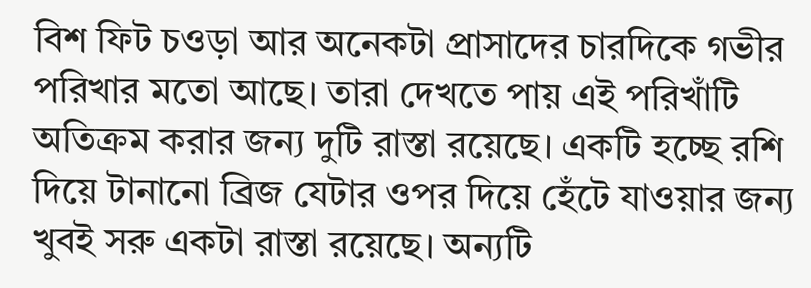বিশ ফিট চওড়া আর অনেকটা প্রাসাদের চারদিকে গভীর পরিখার মতো আছে। তারা দেখতে পায় এই পরিখাঁটি অতিক্রম করার জন্য দুটি রাস্তা রয়েছে। একটি হচ্ছে রশি দিয়ে টানানো ব্রিজ যেটার ওপর দিয়ে হেঁটে যাওয়ার জন্য খুবই সরু একটা রাস্তা রয়েছে। অন্যটি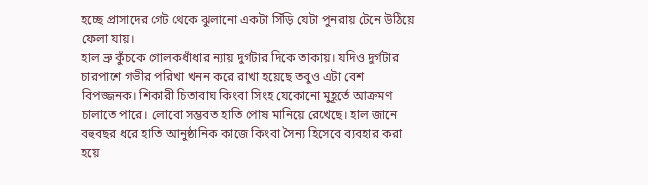হচ্ছে প্রাসাদের গেট থেকে ঝুলানো একটা সিঁড়ি যেটা পুনরায় টেনে উঠিয়ে ফেলা যায়।
হাল ভ্রু কুঁচকে গোলকধাঁধার ন্যায় দুর্গটার দিকে তাকায়। যদিও দুৰ্গটার চারপাশে গভীর পরিখা খনন করে রাখা হয়েছে তবুও এটা বেশ বিপজ্জনক। শিকারী চিতাবাঘ কিংবা সিংহ যেকোনো মুহূর্তে আক্রমণ চালাতে পারে। লোবো সম্ভবত হাতি পোষ মানিয়ে রেখেছে। হাল জানে বহুবছর ধরে হাতি আনুষ্ঠানিক কাজে কিংবা সৈন্য হিসেবে ব্যবহার করা হয়ে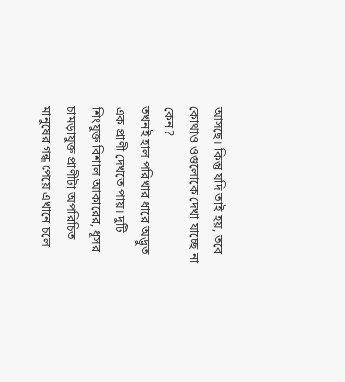আসছে। কিন্তু যদি তাই হয়, তবে কোথাও ওগুলোকে দেখা যাচ্ছে না কেন?
তখনই হাল পরিখার ধারে অদ্ভুত এক প্রাণী দেখতে পায়। দুটি শিংযুক্ত বিশাল আকারের, ধূসর চামড়াযুক্ত প্রাণীটা অপরিচিত মানুষের গন্ধ পেয়ে এখানে চলে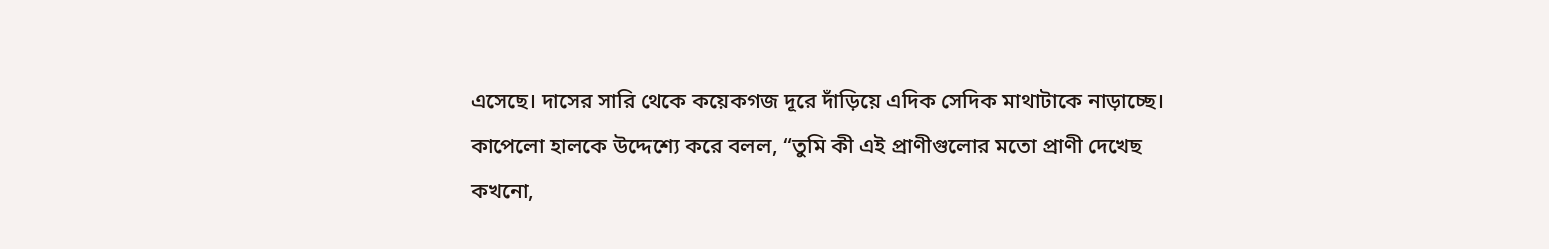এসেছে। দাসের সারি থেকে কয়েকগজ দূরে দাঁড়িয়ে এদিক সেদিক মাথাটাকে নাড়াচ্ছে।
কাপেলো হালকে উদ্দেশ্যে করে বলল, “তুমি কী এই প্রাণীগুলোর মতো প্রাণী দেখেছ কখনো,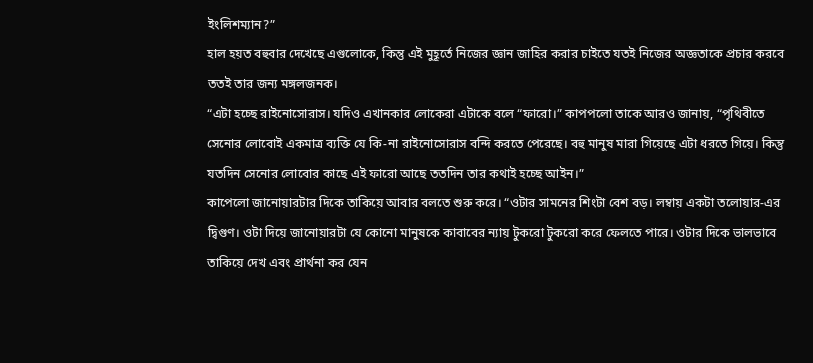ইংলিশম্যান?”
হাল হয়ত বহুবার দেখেছে এগুলোকে, কিন্তু এই মুহূর্তে নিজের জ্ঞান জাহির করার চাইতে যতই নিজের অজ্ঞতাকে প্রচার করবে ততই তার জন্য মঙ্গলজনক।
“এটা হচ্ছে রাইনোসোরাস। যদিও এখানকার লোকেরা এটাকে বলে “ফারো।” কাপপলো তাকে আরও জানায়, “পৃথিবীতে সেনোর লোবোই একমাত্র ব্যক্তি যে কি-না রাইনোসোরাস বন্দি করতে পেরেছে। বহু মানুষ মারা গিয়েছে এটা ধরতে গিয়ে। কিন্তু যতদিন সেনোর লোবোর কাছে এই ফারো আছে ততদিন তার কথাই হচ্ছে আইন।”
কাপেলো জানোয়ারটার দিকে তাকিয়ে আবার বলতে শুরু করে। “ওটার সামনের শিংটা বেশ বড়। লম্বায় একটা তলোয়ার-এর দ্বিগুণ। ওটা দিয়ে জানোয়ারটা যে কোনো মানুষকে কাবাবের ন্যায় টুকরো টুকরো করে ফেলতে পারে। ওটার দিকে ভালভাবে তাকিয়ে দেখ এবং প্রার্থনা কর যেন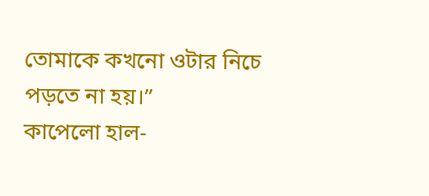তোমাকে কখনো ওটার নিচে পড়তে না হয়।”
কাপেলো হাল-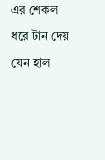এর শেকল ধরে টান দেয় যেন হাল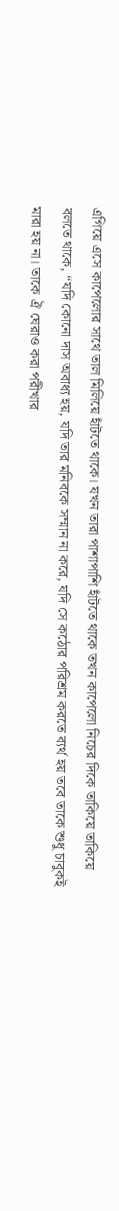এগিয়ে এসে কাপেলোর সাথে তাল মিলিয়ে হাঁটতে থাকে। যখন তারা পাশাপাশি হাঁটতে থাকে তখন কাপেলো নিচের দিকে তাকিয়ে তাকিয়ে বলতে থাকে, “যদি কোনো দাস অবাধ্য হয়, যদি তার মনিবকে সম্মান না করে, যদি সে কঠোর পরিশ্রম করতে ব্যর্থ হয় তবে তাকে শুধু চাবুকই মারা হয় না। তাকে ঐ ঘেরাও করা পরীখার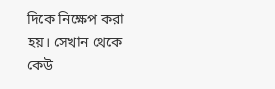দিকে নিক্ষেপ করা হয়। সেখান থেকে কেউ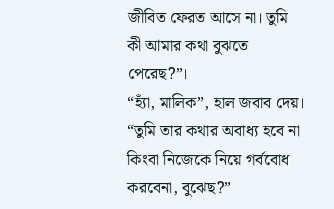জীবিত ফেরত আসে না। তুমি কী আমার কথা বুঝতে পেরেছ?”।
“হ্যাঁ, মালিক”, হাল জবাব দেয়।
“তুমি তার কথার অবাধ্য হবে না কিংবা নিজেকে নিয়ে গর্ববোধ করবেনা, বুঝেছ?”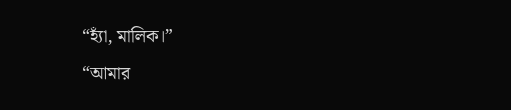“হ্যাঁ, মালিক।”
“আমার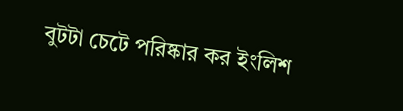বুটটা চেটে পরিষ্কার কর ইংলিশ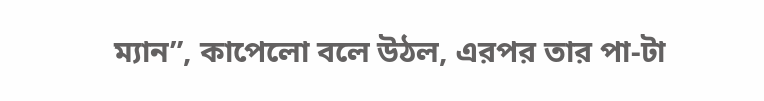ম্যান”, কাপেলো বলে উঠল, এরপর তার পা-টা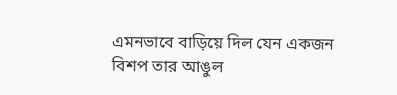এমনভাবে বাড়িয়ে দিল যেন একজন বিশপ তার আঙুল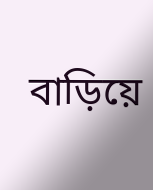বাড়িয়ে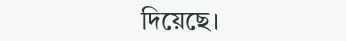দিয়েছে।